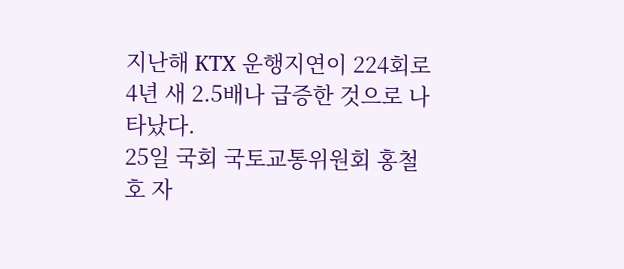지난해 KTX 운행지연이 224회로 4년 새 2.5배나 급증한 것으로 나타났다.
25일 국회 국토교통위원회 홍철호 자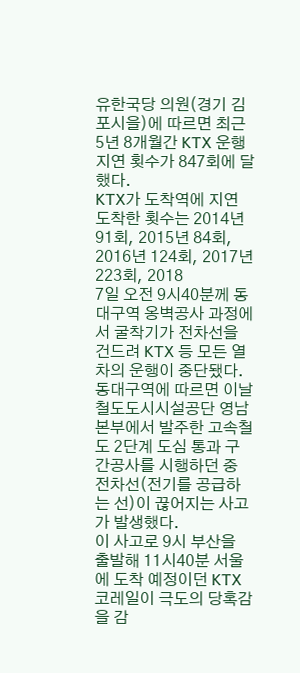유한국당 의원(경기 김포시을)에 따르면 최근 5년 8개월간 KTX 운행지연 횟수가 847회에 달했다.
KTX가 도착역에 지연 도착한 횟수는 2014년 91회, 2015년 84회, 2016년 124회, 2017년 223회, 2018
7일 오전 9시40분께 동대구역 옹벽공사 과정에서 굴착기가 전차선을 건드려 KTX 등 모든 열차의 운행이 중단됐다.
동대구역에 따르면 이날 철도도시시설공단 영남본부에서 발주한 고속철도 2단계 도심 통과 구간공사를 시행하던 중 전차선(전기를 공급하는 선)이 끊어지는 사고가 발생했다.
이 사고로 9시 부산을 출발해 11시40분 서울에 도착 예정이던 KTX
코레일이 극도의 당혹감을 감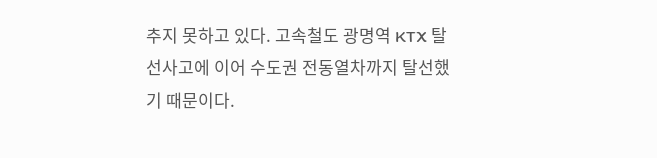추지 못하고 있다. 고속철도 광명역 KTX 탈선사고에 이어 수도권 전동열차까지 탈선했기 때문이다.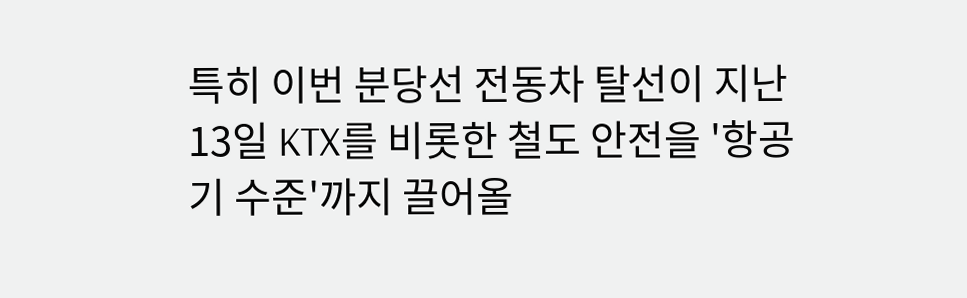특히 이번 분당선 전동차 탈선이 지난 13일 KTX를 비롯한 철도 안전을 '항공기 수준'까지 끌어올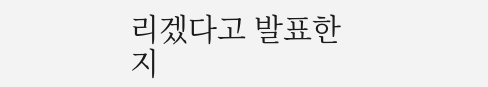리겠다고 발표한 지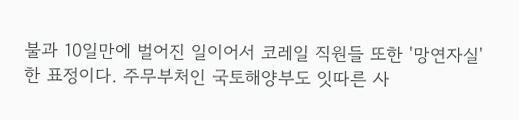불과 10일만에 벌어진 일이어서 코레일 직원들 또한 '망연자실'한 표정이다. 주무부처인 국토해양부도 잇따른 사